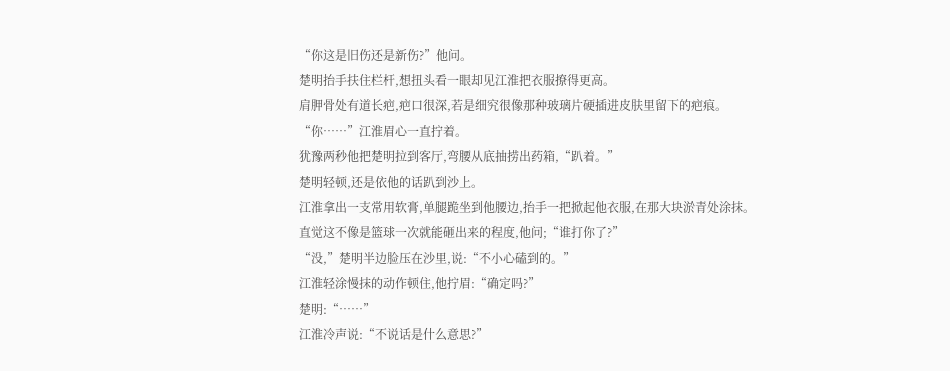“你这是旧伤还是新伤?”他问。
楚明抬手扶住栏杆,想扭头看一眼却见江淮把衣服撩得更高。
肩胛骨处有道长疤,疤口很深,若是细究很像那种玻璃片硬插进皮肤里留下的疤痕。
“你……”江淮眉心一直拧着。
犹豫两秒他把楚明拉到客厅,弯腰从底抽捞出药箱,“趴着。”
楚明轻顿,还是依他的话趴到沙上。
江淮拿出一支常用软膏,单腿跪坐到他腰边,抬手一把掀起他衣服,在那大块淤青处涂抹。
直觉这不像是篮球一次就能砸出来的程度,他问;“谁打你了?”
“没,”楚明半边脸压在沙里,说:“不小心磕到的。”
江淮轻涂慢抹的动作顿住,他拧眉:“确定吗?”
楚明:“……”
江淮冷声说:“不说话是什么意思?”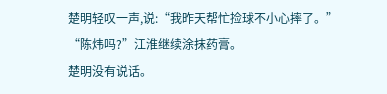楚明轻叹一声,说:“我昨天帮忙捡球不小心摔了。”
“陈炜吗?”江淮继续涂抹药膏。
楚明没有说话。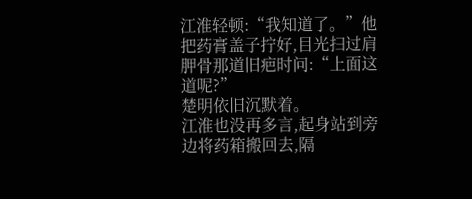江淮轻顿:“我知道了。”他把药膏盖子拧好,目光扫过肩胛骨那道旧疤时问:“上面这道呢?”
楚明依旧沉默着。
江淮也没再多言,起身站到旁边将药箱搬回去,隔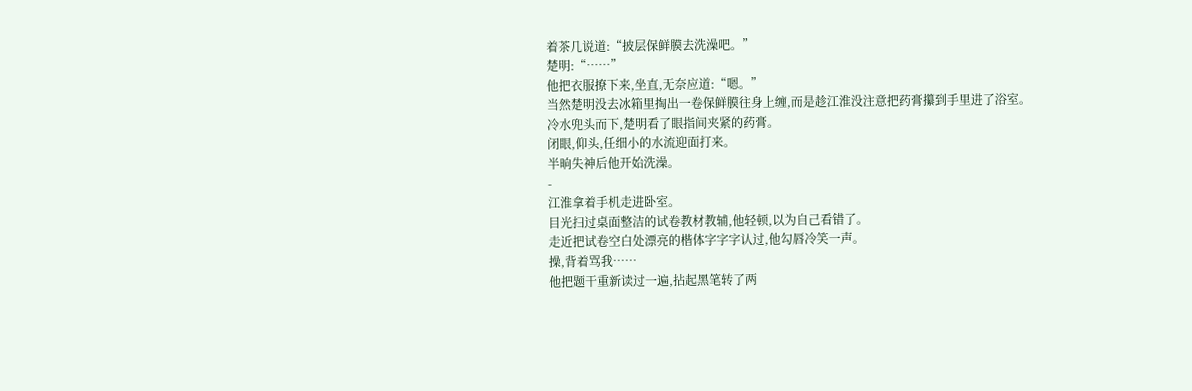着茶几说道:“披层保鲜膜去洗澡吧。”
楚明:“……”
他把衣服撩下来,坐直,无奈应道:“嗯。”
当然楚明没去冰箱里掏出一卷保鲜膜往身上缠,而是趁江淮没注意把药膏攥到手里进了浴室。
冷水兜头而下,楚明看了眼指间夹紧的药膏。
闭眼,仰头,任细小的水流迎面打来。
半晌失神后他开始洗澡。
-
江淮拿着手机走进卧室。
目光扫过桌面整洁的试卷教材教辅,他轻顿,以为自己看错了。
走近把试卷空白处漂亮的楷体字字字认过,他勾唇冷笑一声。
操,背着骂我……
他把题干重新读过一遍,拈起黑笔转了两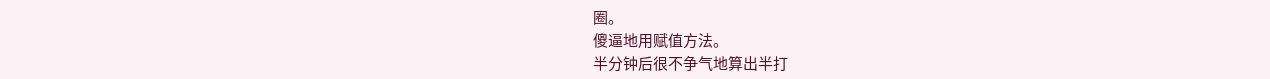圈。
傻逼地用赋值方法。
半分钟后很不争气地算出半打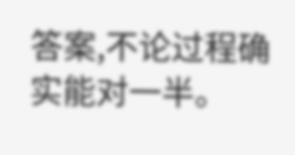答案,不论过程确实能对一半。